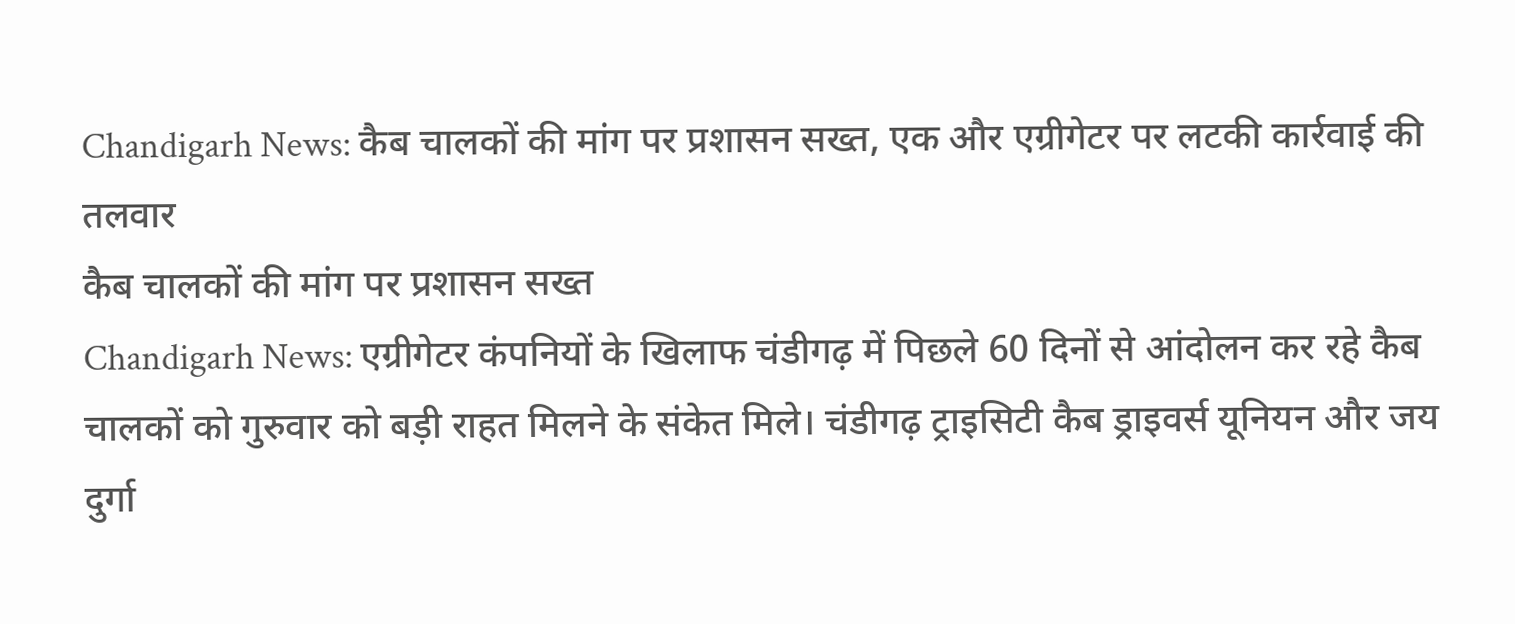Chandigarh News: कैब चालकों की मांग पर प्रशासन सख्त, एक और एग्रीगेटर पर लटकी कार्रवाई की तलवार
कैब चालकों की मांग पर प्रशासन सख्त
Chandigarh News: एग्रीगेटर कंपनियों के खिलाफ चंडीगढ़ में पिछले 60 दिनों से आंदोलन कर रहे कैब चालकों को गुरुवार को बड़ी राहत मिलने के संकेत मिले। चंडीगढ़ ट्राइसिटी कैब ड्राइवर्स यूनियन और जय दुर्गा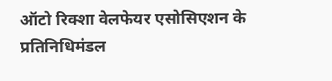ऑटो रिक्शा वेलफेयर एसोसिएशन के प्रतिनिधिमंडल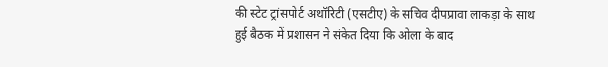की स्टेट ट्रांसपोर्ट अथॉरिटी (एसटीए) के सचिव दीपप्रावा लाकड़ा के साथ हुई बैठक में प्रशासन ने संकेत दिया कि ओला के बाद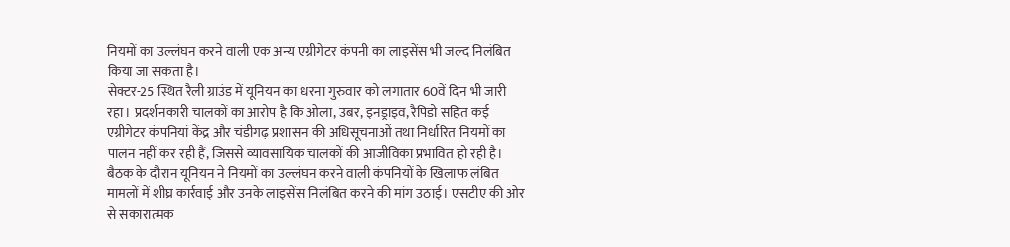नियमों का उल्लंघन करने वाली एक अन्य एग्रीगेटर कंपनी का लाइसेंस भी जल्द निलंबित किया जा सकता है।
सेक्टर-25 स्थित रैली ग्राउंड में यूनियन का धरना गुरुवार को लगातार 60वें दिन भी जारी रहा। प्रदर्शनकारी चालकों का आरोप है कि ओला, उबर, इनड्राइव, रैपिडो सहित कई एग्रीगेटर कंपनियां केंद्र और चंडीगढ़ प्रशासन की अधिसूचनाओं तथा निर्धारित नियमों का पालन नहीं कर रही हैं, जिससे व्यावसायिक चालकों की आजीविका प्रभावित हो रही है। बैठक के दौरान यूनियन ने नियमों का उल्लंघन करने वाली कंपनियों के खिलाफ लंबित मामलों में शीघ्र कार्रवाई और उनके लाइसेंस निलंबित करने की मांग उठाई। एसटीए की ओर से सकारात्मक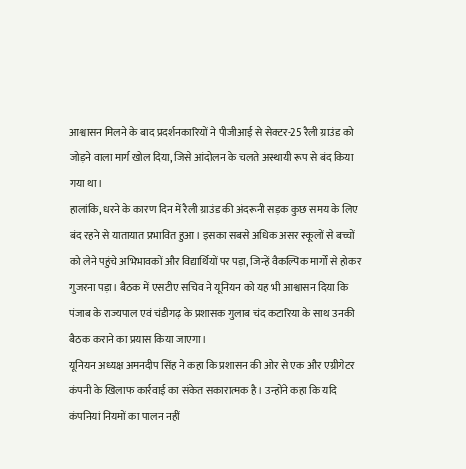आश्वासन मिलने के बाद प्रदर्शनकारियों ने पीजीआई से सेक्टर-25 रैली ग्राउंड को जोड़ने वाला मार्ग खोल दिया, जिसे आंदोलन के चलते अस्थायी रूप से बंद किया गया था।
हालांकि, धरने के कारण दिन में रैली ग्राउंड की अंदरूनी सड़क कुछ समय के लिए बंद रहने से यातायात प्रभावित हुआ। इसका सबसे अधिक असर स्कूलों से बच्चों को लेने पहुंचे अभिभावकों और विद्यार्थियों पर पड़ा, जिन्हें वैकल्पिक मार्गों से होकर गुजरना पड़ा। बैठक में एसटीए सचिव ने यूनियन को यह भी आश्वासन दिया कि पंजाब के राज्यपाल एवं चंडीगढ़ के प्रशासक गुलाब चंद कटारिया के साथ उनकी बैठक कराने का प्रयास किया जाएगा।
यूनियन अध्यक्ष अमनदीप सिंह ने कहा कि प्रशासन की ओर से एक और एग्रीगेटर कंपनी के खिलाफ कार्रवाई का संकेत सकारात्मक है। उन्होंने कहा कि यदि कंपनियां नियमों का पालन नहीं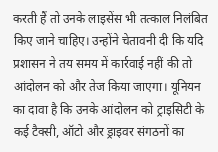करती हैं तो उनके लाइसेंस भी तत्काल निलंबित किए जाने चाहिए। उन्होंने चेतावनी दी कि यदि प्रशासन ने तय समय में कार्रवाई नहीं की तो आंदोलन को और तेज किया जाएगा। यूनियन का दावा है कि उनके आंदोलन को ट्राइसिटी के कई टैक्सी, ऑटो और ड्राइवर संगठनों का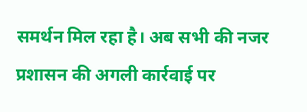समर्थन मिल रहा है। अब सभी की नजर प्रशासन की अगली कार्रवाई पर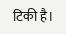टिकी है।